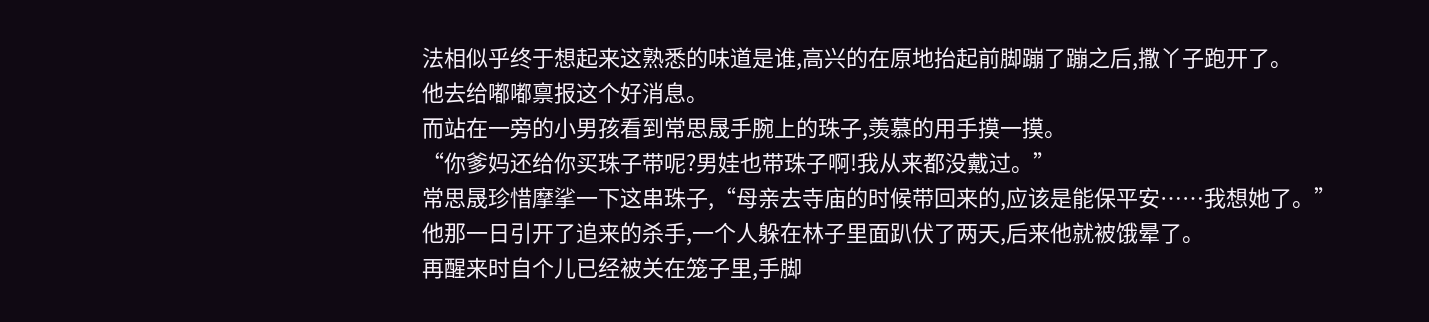法相似乎终于想起来这熟悉的味道是谁,高兴的在原地抬起前脚蹦了蹦之后,撒丫子跑开了。
他去给嘟嘟禀报这个好消息。
而站在一旁的小男孩看到常思晟手腕上的珠子,羡慕的用手摸一摸。
“你爹妈还给你买珠子带呢?男娃也带珠子啊!我从来都没戴过。”
常思晟珍惜摩挲一下这串珠子,“母亲去寺庙的时候带回来的,应该是能保平安……我想她了。”
他那一日引开了追来的杀手,一个人躲在林子里面趴伏了两天,后来他就被饿晕了。
再醒来时自个儿已经被关在笼子里,手脚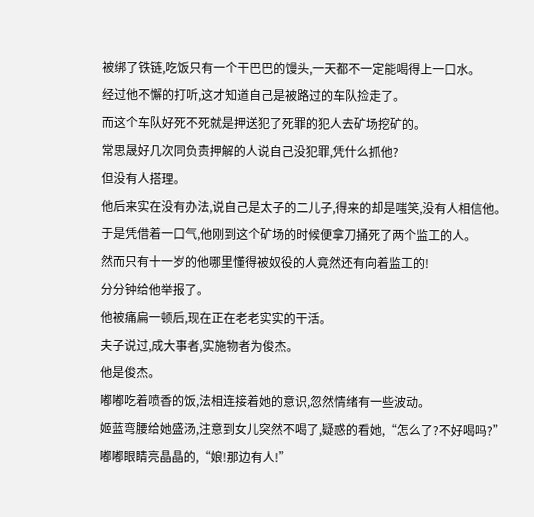被绑了铁链,吃饭只有一个干巴巴的馒头,一天都不一定能喝得上一口水。
经过他不懈的打听,这才知道自己是被路过的车队捡走了。
而这个车队好死不死就是押送犯了死罪的犯人去矿场挖矿的。
常思晟好几次同负责押解的人说自己没犯罪,凭什么抓他?
但没有人搭理。
他后来实在没有办法,说自己是太子的二儿子,得来的却是嗤笑,没有人相信他。
于是凭借着一口气,他刚到这个矿场的时候便拿刀捅死了两个监工的人。
然而只有十一岁的他哪里懂得被奴役的人竟然还有向着监工的!
分分钟给他举报了。
他被痛扁一顿后,现在正在老老实实的干活。
夫子说过,成大事者,实施物者为俊杰。
他是俊杰。
嘟嘟吃着喷香的饭,法相连接着她的意识,忽然情绪有一些波动。
姬蓝弯腰给她盛汤,注意到女儿突然不喝了,疑惑的看她,“怎么了?不好喝吗?”
嘟嘟眼睛亮晶晶的,“娘!那边有人!”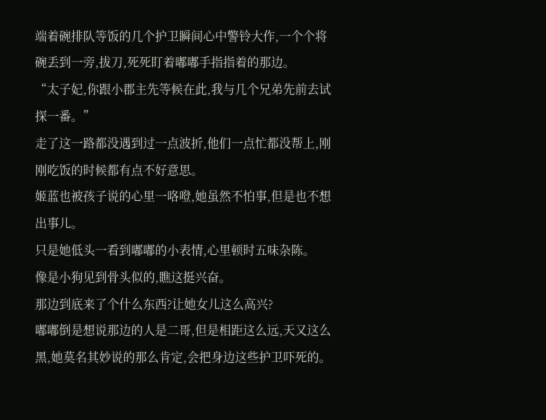端着碗排队等饭的几个护卫瞬间心中警铃大作,一个个将碗丢到一旁,拔刀,死死盯着嘟嘟手指指着的那边。
“太子妃,你跟小郡主先等候在此,我与几个兄弟先前去试探一番。”
走了这一路都没遇到过一点波折,他们一点忙都没帮上,刚刚吃饭的时候都有点不好意思。
姬蓝也被孩子说的心里一咯噔,她虽然不怕事,但是也不想出事儿。
只是她低头一看到嘟嘟的小表情,心里顿时五味杂陈。
像是小狗见到骨头似的,瞧这挺兴奋。
那边到底来了个什么东西?让她女儿这么高兴?
嘟嘟倒是想说那边的人是二哥,但是相距这么远,天又这么黑,她莫名其妙说的那么肯定,会把身边这些护卫吓死的。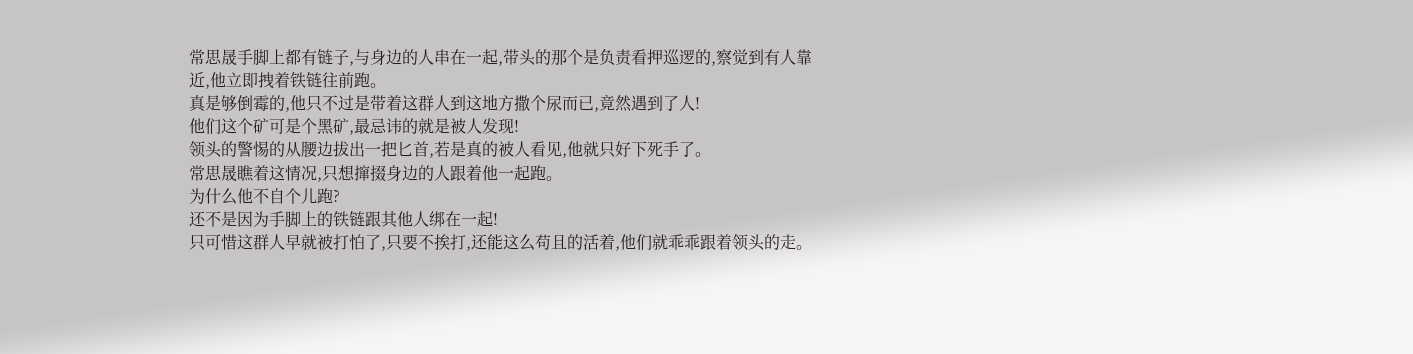常思晟手脚上都有链子,与身边的人串在一起,带头的那个是负责看押巡逻的,察觉到有人靠近,他立即拽着铁链往前跑。
真是够倒霉的,他只不过是带着这群人到这地方撒个尿而已,竟然遇到了人!
他们这个矿可是个黑矿,最忌讳的就是被人发现!
领头的警惕的从腰边拔出一把匕首,若是真的被人看见,他就只好下死手了。
常思晟瞧着这情况,只想撺掇身边的人跟着他一起跑。
为什么他不自个儿跑?
还不是因为手脚上的铁链跟其他人绑在一起!
只可惜这群人早就被打怕了,只要不挨打,还能这么苟且的活着,他们就乖乖跟着领头的走。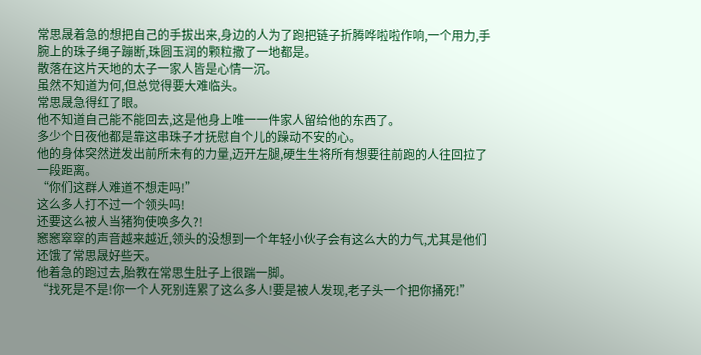常思晟着急的想把自己的手拔出来,身边的人为了跑把链子折腾哗啦啦作响,一个用力,手腕上的珠子绳子蹦断,珠圆玉润的颗粒撒了一地都是。
散落在这片天地的太子一家人皆是心情一沉。
虽然不知道为何,但总觉得要大难临头。
常思晟急得红了眼。
他不知道自己能不能回去,这是他身上唯一一件家人留给他的东西了。
多少个日夜他都是靠这串珠子才抚慰自个儿的躁动不安的心。
他的身体突然迸发出前所未有的力量,迈开左腿,硬生生将所有想要往前跑的人往回拉了一段距离。
“你们这群人难道不想走吗!”
这么多人打不过一个领头吗!
还要这么被人当猪狗使唤多久?!
窸窸窣窣的声音越来越近,领头的没想到一个年轻小伙子会有这么大的力气,尤其是他们还饿了常思晟好些天。
他着急的跑过去,胎教在常思生肚子上很踹一脚。
“找死是不是!你一个人死别连累了这么多人!要是被人发现,老子头一个把你捅死!”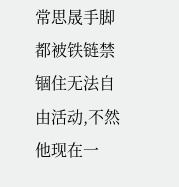常思晟手脚都被铁链禁锢住无法自由活动,不然他现在一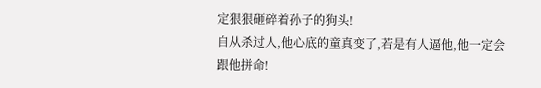定狠狠砸碎着孙子的狗头!
自从杀过人,他心底的童真变了,若是有人逼他,他一定会跟他拼命!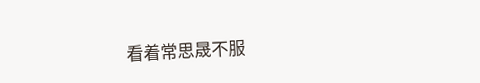看着常思晟不服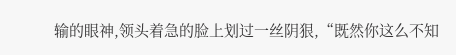输的眼神,领头着急的脸上划过一丝阴狠,“既然你这么不知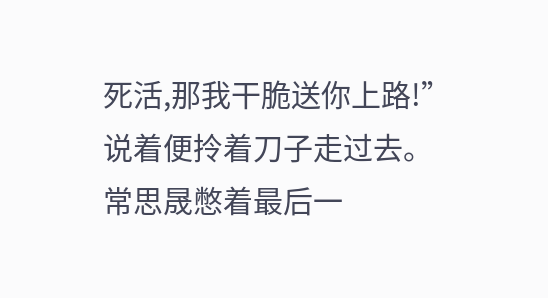死活,那我干脆送你上路!”
说着便拎着刀子走过去。
常思晟憋着最后一